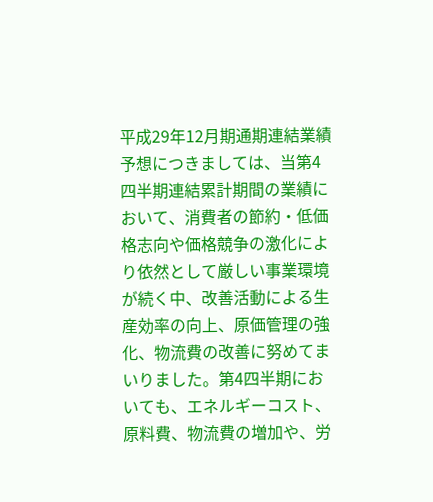平成29年12月期通期連結業績予想につきましては、当第4四半期連結累計期間の業績において、消費者の節約・低価格志向や価格競争の激化により依然として厳しい事業環境が続く中、改善活動による生産効率の向上、原価管理の強化、物流費の改善に努めてまいりました。第4四半期においても、エネルギーコスト、原料費、物流費の増加や、労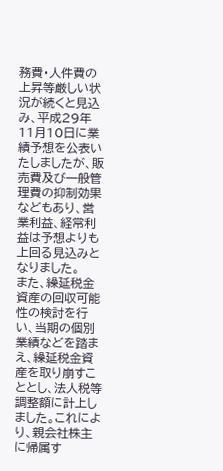務費・人件費の上昇等厳しい状況が続くと見込み、平成29年11月10日に業績予想を公表いたしましたが、販売費及び一般管理費の抑制効果などもあり、営業利益、経常利益は予想よりも上回る見込みとなりました。
また、繰延税金資産の回収可能性の検討を行い、当期の個別業績などを踏まえ、繰延税金資産を取り崩すこととし、法人税等調整額に計上しました。これにより、親会社株主に帰属す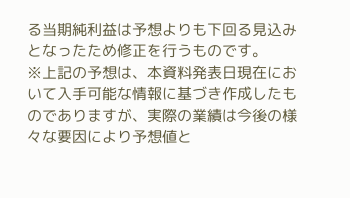る当期純利益は予想よりも下回る見込みとなったため修正を行うものです。
※上記の予想は、本資料発表日現在において入手可能な情報に基づき作成したものでありますが、実際の業績は今後の様々な要因により予想値と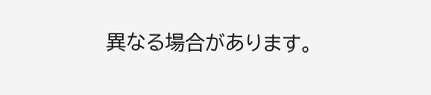異なる場合があります。